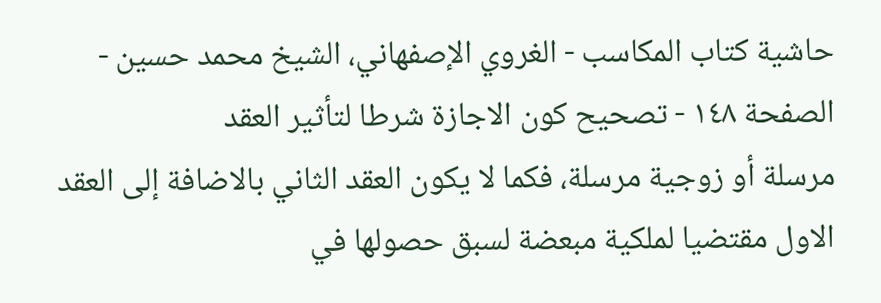حاشية كتاب المكاسب - الغروي الإصفهاني، الشيخ محمد حسين - الصفحة ١٤٨ - تصحيح كون الاجازة شرطا لتأثير العقد
مرسلة أو زوجية مرسلة، فكما لا يكون العقد الثاني بالاضافة إلى العقد الاول مقتضيا لملكية مبعضة لسبق حصولها في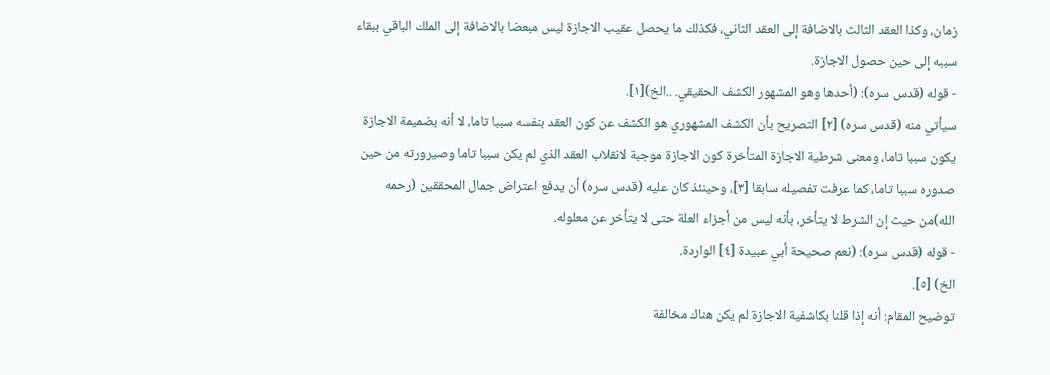زمان، وكذا العقد الثالث بالاضافة إلى العقد الثاني، فكذلك ما يحصل عقيب الاجازة ليس مبعضا بالاضافة إلى الملك الباقي ببقاء سببه إلى حين حصول الاجازة.
- قوله (قدس سره): (أحدها وهو المشهور الكشف الحقيقي. ..الخ)[١].
سيأتي منه (قدس سره) [٢] التصريح بأن الكشف المشهوري هو الكشف عن كون العقد بنفسه سببا تاما، لا أنه بضميمة الاجازة يكون سببا تاما، ومعنى شرطية الاجازة المتأخرة كون الاجازة موجبة لانقلاب العقد الذي لم يكن سببا تاما وصيرورته من حين صدوره سببا تاما، كما عرفت تفصيله سابقا [٣]، وحينئذ كان عليه (قدس سره) أن يدفع اعتراض جمال المحققين (رحمه الله)من حيث إن الشرط لا يتأخر، بأنه ليس من أجزاء العلة حتى لا يتأخر عن معلوله.
- قوله (قدس سره): (نعم صحيحة أبي عبيدة [٤] الواردة.
الخ) [٥].
توضيح المقام: أنه إذا قلنا بكاشفية الاجازة لم يكن هناك مخالفة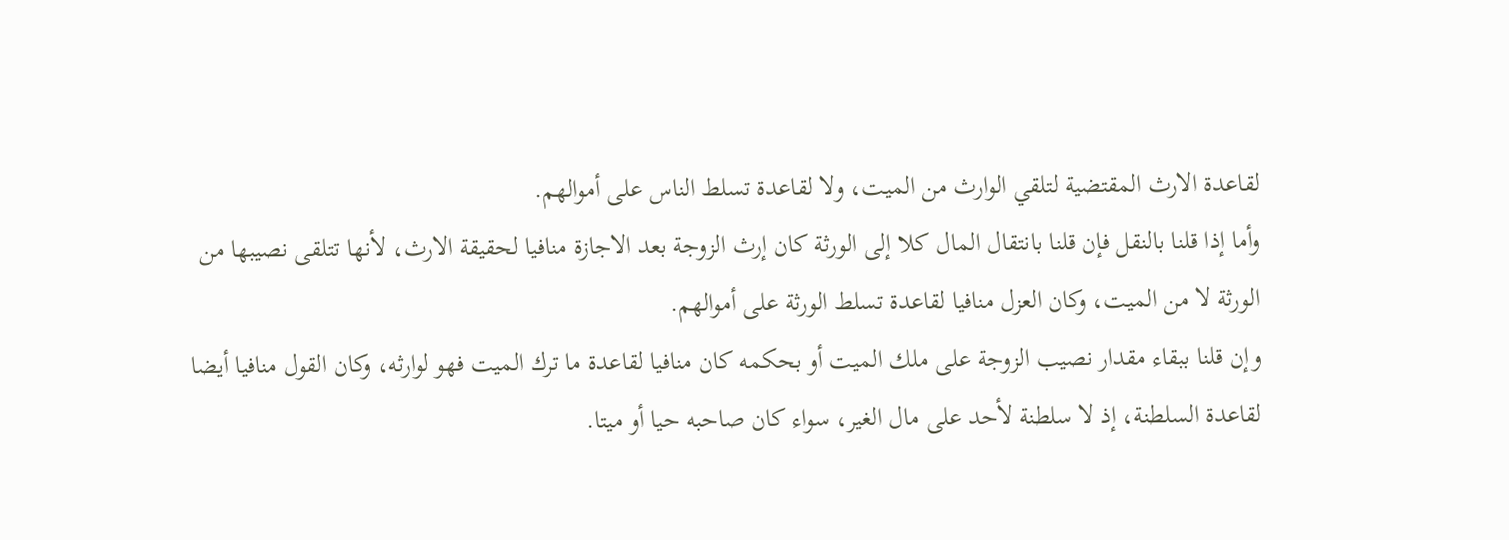لقاعدة الارث المقتضية لتلقي الوارث من الميت، ولا لقاعدة تسلط الناس على أموالهم.
وأما إذا قلنا بالنقل فإن قلنا بانتقال المال كلا إلى الورثة كان إرث الزوجة بعد الاجازة منافيا لحقيقة الارث، لأنها تتلقى نصيبها من الورثة لا من الميت، وكان العزل منافيا لقاعدة تسلط الورثة على أموالهم.
وإن قلنا ببقاء مقدار نصيب الزوجة على ملك الميت أو بحكمه كان منافيا لقاعدة ما ترك الميت فهو لوارثه، وكان القول منافيا أيضا لقاعدة السلطنة، إذ لا سلطنة لأحد على مال الغير، سواء كان صاحبه حيا أو ميتا.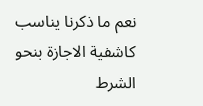نعم ما ذكرنا يناسب كاشفية الاجازة بنحو الشرط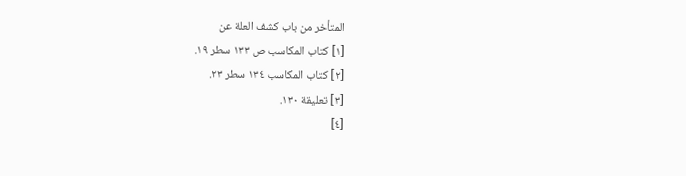المتأخر من باب كشف العلة عن
[١] كتاب المكاسب ص ١٣٣ سطر ١٩.
[٢] كتاب المكاسب ١٣٤ سطر ٢٣.
[٣] تعليقة ١٣٠.
[٤]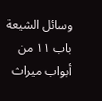وسائل الشيعة باب ١١ من أبواب ميراث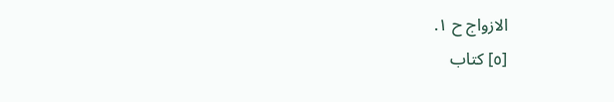الازواج ح ١.
[٥] كتاب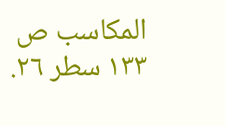المكاسب ص ١٣٣ سطر ٢٦.